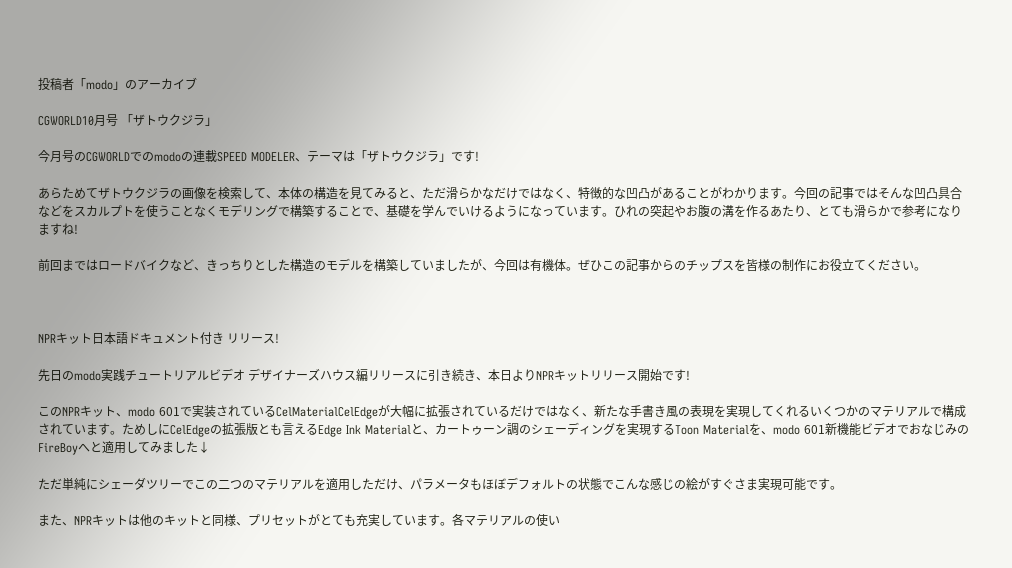投稿者「modo」のアーカイブ

CGWORLD10月号 「ザトウクジラ」

今月号のCGWORLDでのmodoの連載SPEED MODELER、テーマは「ザトウクジラ」です!

あらためてザトウクジラの画像を検索して、本体の構造を見てみると、ただ滑らかなだけではなく、特徴的な凹凸があることがわかります。今回の記事ではそんな凹凸具合などをスカルプトを使うことなくモデリングで構築することで、基礎を学んでいけるようになっています。ひれの突起やお腹の溝を作るあたり、とても滑らかで参考になりますね!

前回まではロードバイクなど、きっちりとした構造のモデルを構築していましたが、今回は有機体。ぜひこの記事からのチップスを皆様の制作にお役立てください。



NPRキット日本語ドキュメント付き リリース!

先日のmodo実践チュートリアルビデオ デザイナーズハウス編リリースに引き続き、本日よりNPRキットリリース開始です!

このNPRキット、modo 601で実装されているCelMaterialCelEdgeが大幅に拡張されているだけではなく、新たな手書き風の表現を実現してくれるいくつかのマテリアルで構成されています。ためしにCelEdgeの拡張版とも言えるEdge Ink Materialと、カートゥーン調のシェーディングを実現するToon Materialを、modo 601新機能ビデオでおなじみのFireBoyへと適用してみました↓

ただ単純にシェーダツリーでこの二つのマテリアルを適用しただけ、パラメータもほぼデフォルトの状態でこんな感じの絵がすぐさま実現可能です。

また、NPRキットは他のキットと同様、プリセットがとても充実しています。各マテリアルの使い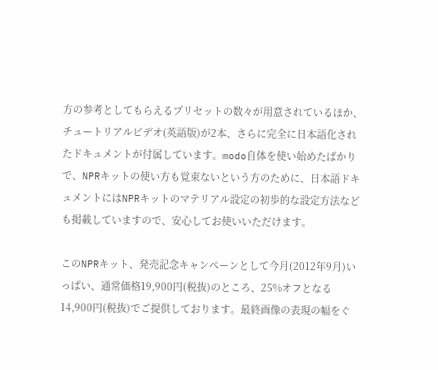方の参考としてもらえるプリセットの数々が用意されているほか、チュートリアルビデオ(英語版)が2本、さらに完全に日本語化されたドキュメントが付属しています。modo自体を使い始めたばかりで、NPRキットの使い方も覚束ないという方のために、日本語ドキュメントにはNPRキットのマテリアル設定の初歩的な設定方法なども掲載していますので、安心してお使いいただけます。

このNPRキット、発売記念キャンペーンとして今月(2012年9月)いっぱい、通常価格19,900円(税抜)のところ、25%オフとなる14,900円(税抜)でご提供しております。最終画像の表現の幅をぐ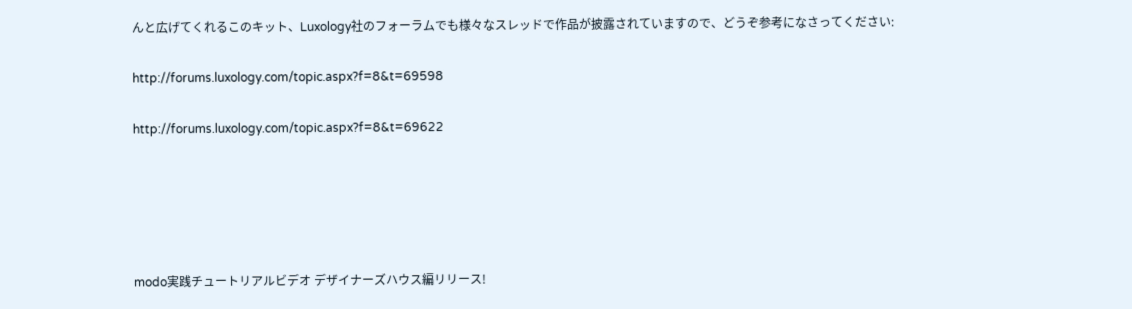んと広げてくれるこのキット、Luxology社のフォーラムでも様々なスレッドで作品が披露されていますので、どうぞ参考になさってください:

http://forums.luxology.com/topic.aspx?f=8&t=69598

http://forums.luxology.com/topic.aspx?f=8&t=69622





modo実践チュートリアルビデオ デザイナーズハウス編リリース!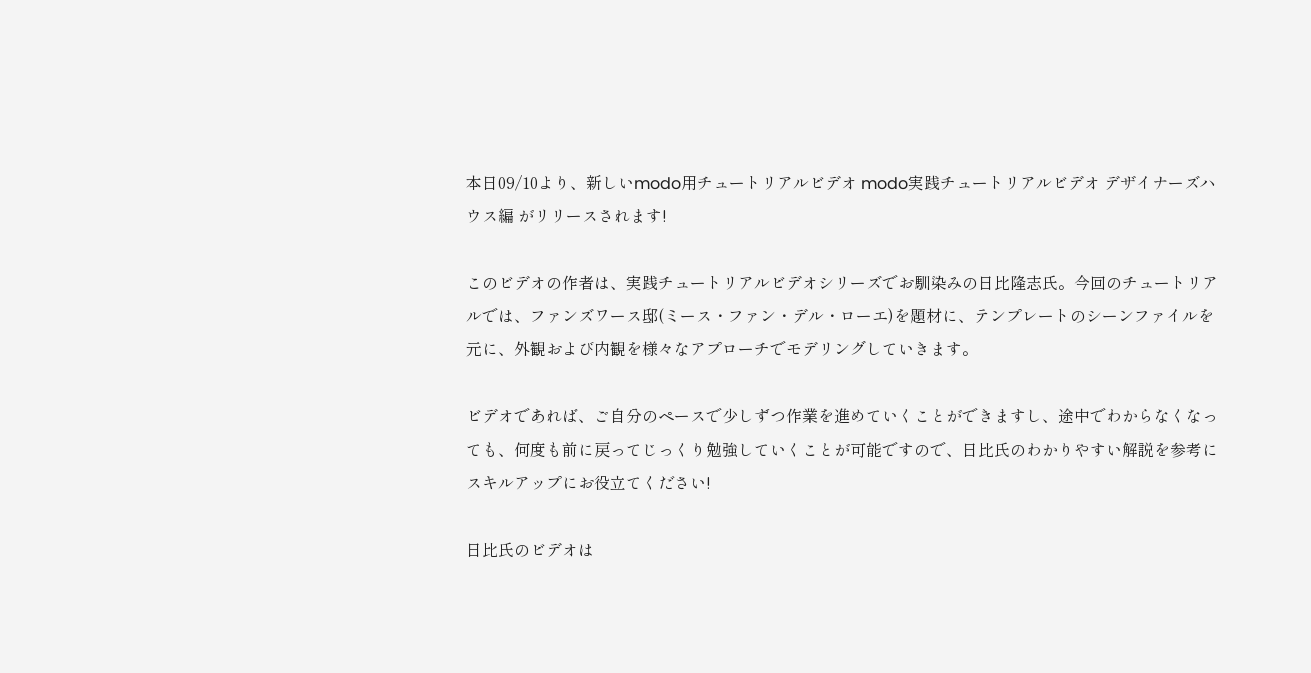本日09/10より、新しいmodo用チュートリアルビデオ modo実践チュートリアルビデオ デザイナーズハウス編 がリリースされます!

このビデオの作者は、実践チュートリアルビデオシリーズでお馴染みの日比隆志氏。今回のチュートリアルでは、ファンズワース邸(ミース・ファン・デル・ローエ)を題材に、テンプレートのシーンファイルを元に、外観および内観を様々なアプローチでモデリングしていきます。

ビデオであれば、ご自分のペースで少しずつ作業を進めていくことができますし、途中でわからなくなっても、何度も前に戻ってじっくり勉強していくことが可能ですので、日比氏のわかりやすい解説を参考にスキルアップにお役立てください!

日比氏のビデオは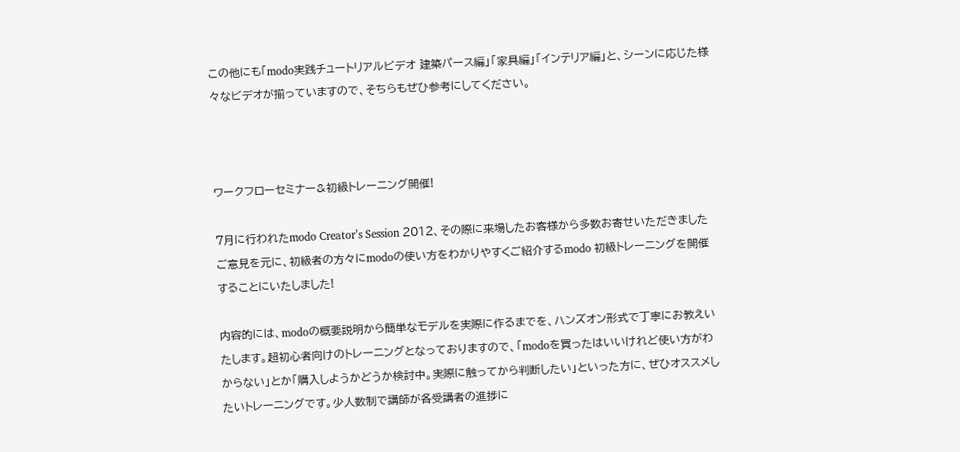この他にも「modo実践チュートリアルビデオ 建築パース編」「家具編」「インテリア編」と、シーンに応じた様々なビデオが揃っていますので、そちらもぜひ参考にしてください。



ワークフローセミナー&初級トレーニング開催!

7月に行われたmodo Creator’s Session 2012、その際に来場したお客様から多数お寄せいただきましたご意見を元に、初級者の方々にmodoの使い方をわかりやすくご紹介するmodo 初級トレーニングを開催することにいたしました!

内容的には、modoの概要説明から簡単なモデルを実際に作るまでを、ハンズオン形式で丁寧にお教えいたします。超初心者向けのトレーニングとなっておりますので、「modoを買ったはいいけれど使い方がわからない」とか「購入しようかどうか検討中。実際に触ってから判断したい」といった方に、ぜひオススメしたいトレーニングです。少人数制で講師が各受講者の進捗に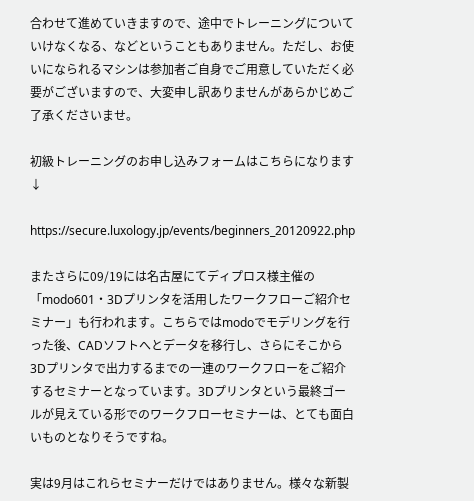合わせて進めていきますので、途中でトレーニングについていけなくなる、などということもありません。ただし、お使いになられるマシンは参加者ご自身でご用意していただく必要がございますので、大変申し訳ありませんがあらかじめご了承くださいませ。

初級トレーニングのお申し込みフォームはこちらになります↓

https://secure.luxology.jp/events/beginners_20120922.php

またさらに09/19には名古屋にてディプロス様主催の「modo601・3Dプリンタを活用したワークフローご紹介セミナー」も行われます。こちらではmodoでモデリングを行った後、CADソフトへとデータを移行し、さらにそこから3Dプリンタで出力するまでの一連のワークフローをご紹介するセミナーとなっています。3Dプリンタという最終ゴールが見えている形でのワークフローセミナーは、とても面白いものとなりそうですね。

実は9月はこれらセミナーだけではありません。様々な新製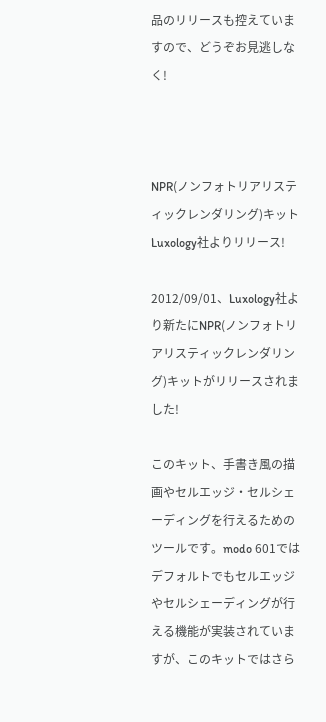品のリリースも控えていますので、どうぞお見逃しなく!



NPR(ノンフォトリアリスティックレンダリング)キット Luxology社よりリリース!

2012/09/01、Luxology社より新たにNPR(ノンフォトリアリスティックレンダリング)キットがリリースされました!

このキット、手書き風の描画やセルエッジ・セルシェーディングを行えるためのツールです。modo 601ではデフォルトでもセルエッジやセルシェーディングが行える機能が実装されていますが、このキットではさら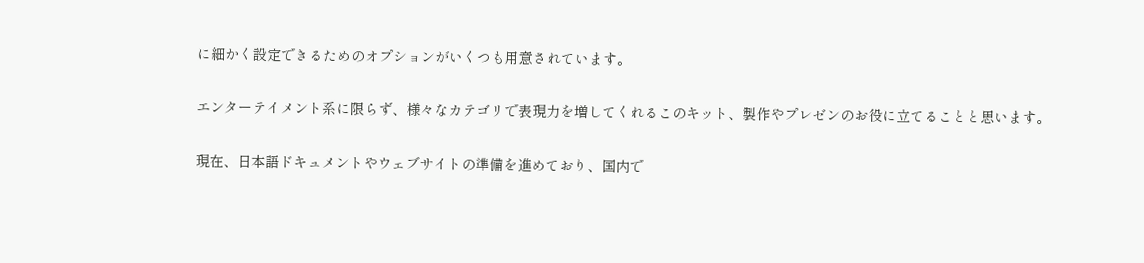に細かく設定できるためのオプションがいくつも用意されています。

エンターテイメント系に限らず、様々なカテゴリで表現力を増してくれるこのキット、製作やプレゼンのお役に立てることと思います。

現在、日本語ドキュメントやウェブサイトの準備を進めており、国内で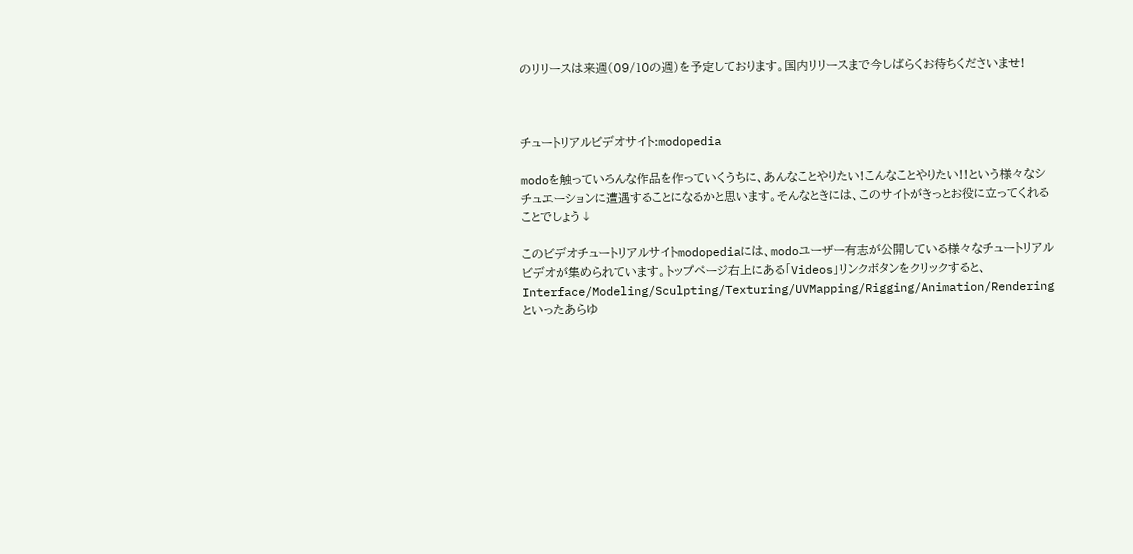のリリースは来週(09/10の週)を予定しております。国内リリースまで今しばらくお待ちくださいませ!



チュートリアルビデオサイト:modopedia

modoを触っていろんな作品を作っていくうちに、あんなことやりたい!こんなことやりたい!!という様々なシチュエーションに遭遇することになるかと思います。そんなときには、このサイトがきっとお役に立ってくれることでしょう↓

このビデオチュートリアルサイトmodopediaには、modoユーザー有志が公開している様々なチュートリアルビデオが集められています。トップページ右上にある「Videos」リンクボタンをクリックすると、Interface/Modeling/Sculpting/Texturing/UVMapping/Rigging/Animation/Renderingといったあらゆ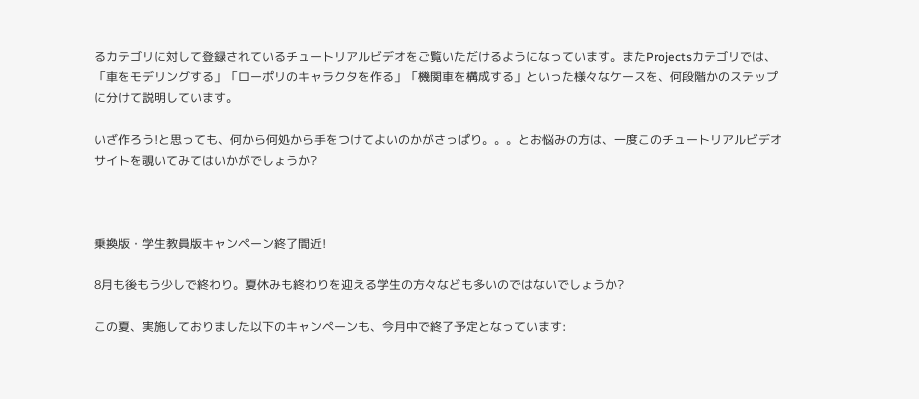るカテゴリに対して登録されているチュートリアルビデオをご覧いただけるようになっています。またProjectsカテゴリでは、「車をモデリングする」「ローポリのキャラクタを作る」「機関車を構成する」といった様々なケースを、何段階かのステップに分けて説明しています。

いざ作ろう!と思っても、何から何処から手をつけてよいのかがさっぱり。。。とお悩みの方は、一度このチュートリアルビデオサイトを覗いてみてはいかがでしょうか?



乗換版・学生教員版キャンペーン終了間近!

8月も後もう少しで終わり。夏休みも終わりを迎える学生の方々なども多いのではないでしょうか?

この夏、実施しておりました以下のキャンペーンも、今月中で終了予定となっています: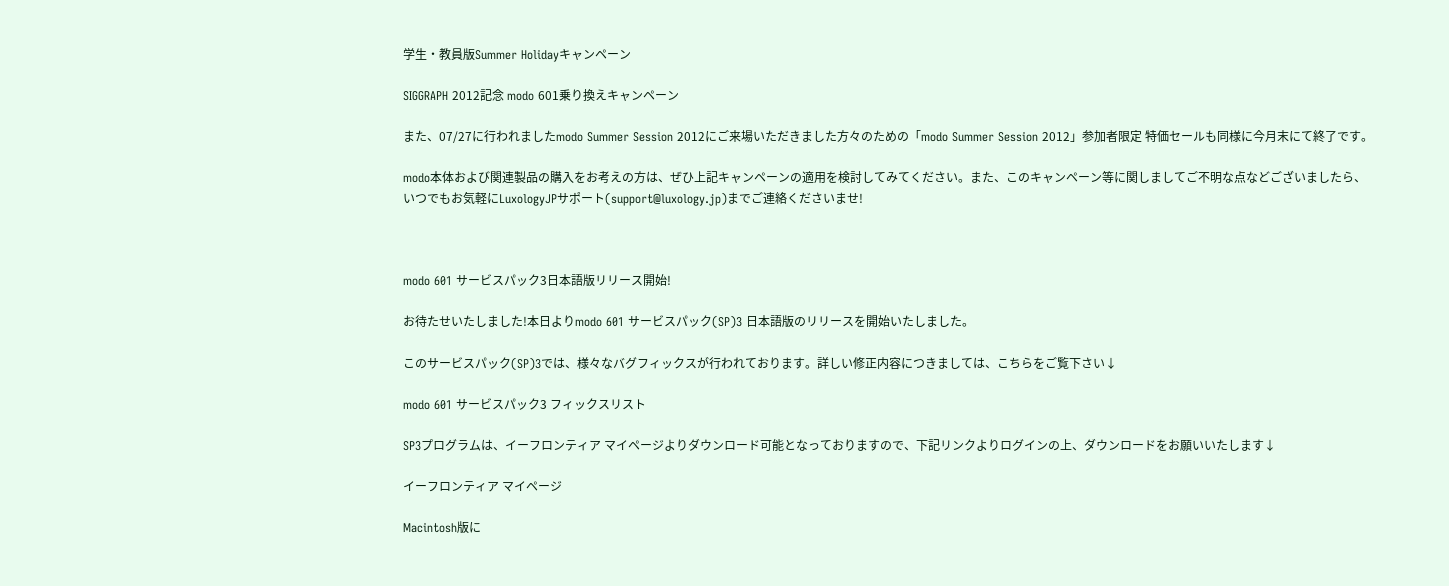学生・教員版Summer Holidayキャンペーン

SIGGRAPH 2012記念 modo 601乗り換えキャンペーン

また、07/27に行われましたmodo Summer Session 2012にご来場いただきました方々のための「modo Summer Session 2012」参加者限定 特価セールも同様に今月末にて終了です。

modo本体および関連製品の購入をお考えの方は、ぜひ上記キャンペーンの適用を検討してみてください。また、このキャンペーン等に関しましてご不明な点などございましたら、いつでもお気軽にLuxologyJPサポート(support@luxology.jp)までご連絡くださいませ!



modo 601 サービスパック3日本語版リリース開始!

お待たせいたしました!本日よりmodo 601 サービスパック(SP)3 日本語版のリリースを開始いたしました。

このサービスパック(SP)3では、様々なバグフィックスが行われております。詳しい修正内容につきましては、こちらをご覧下さい↓

modo 601 サービスパック3 フィックスリスト

SP3プログラムは、イーフロンティア マイページよりダウンロード可能となっておりますので、下記リンクよりログインの上、ダウンロードをお願いいたします↓

イーフロンティア マイページ

Macintosh版に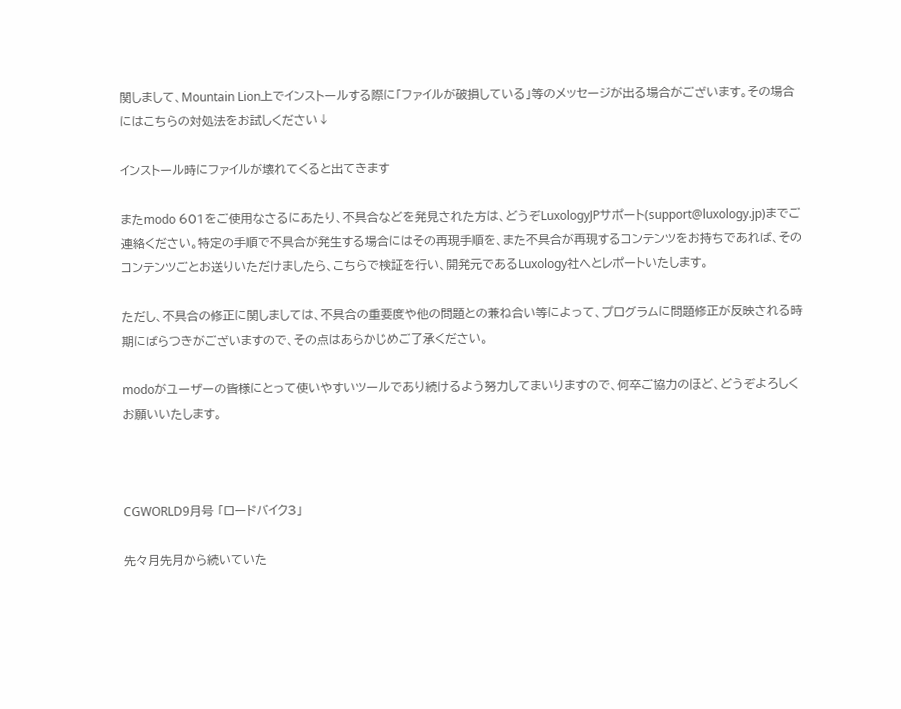関しまして、Mountain Lion上でインストールする際に「ファイルが破損している」等のメッセージが出る場合がございます。その場合にはこちらの対処法をお試しください↓

インストール時にファイルが壊れてくると出てきます

またmodo 601をご使用なさるにあたり、不具合などを発見された方は、どうぞLuxologyJPサポート(support@luxology.jp)までご連絡ください。特定の手順で不具合が発生する場合にはその再現手順を、また不具合が再現するコンテンツをお持ちであれば、そのコンテンツごとお送りいただけましたら、こちらで検証を行い、開発元であるLuxology社へとレポートいたします。

ただし、不具合の修正に関しましては、不具合の重要度や他の問題との兼ね合い等によって、プログラムに問題修正が反映される時期にばらつきがございますので、その点はあらかじめご了承ください。

modoがユーザーの皆様にとって使いやすいツールであり続けるよう努力してまいりますので、何卒ご協力のほど、どうぞよろしくお願いいたします。



CGWORLD9月号 「ロードバイク3」

先々月先月から続いていた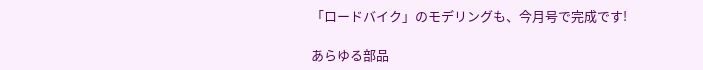「ロードバイク」のモデリングも、今月号で完成です!

あらゆる部品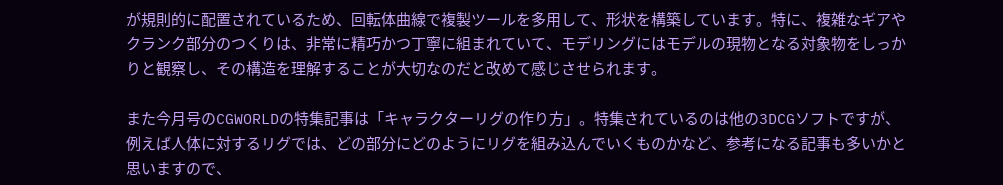が規則的に配置されているため、回転体曲線で複製ツールを多用して、形状を構築しています。特に、複雑なギアやクランク部分のつくりは、非常に精巧かつ丁寧に組まれていて、モデリングにはモデルの現物となる対象物をしっかりと観察し、その構造を理解することが大切なのだと改めて感じさせられます。

また今月号のCGWORLDの特集記事は「キャラクターリグの作り方」。特集されているのは他の3DCGソフトですが、例えば人体に対するリグでは、どの部分にどのようにリグを組み込んでいくものかなど、参考になる記事も多いかと思いますので、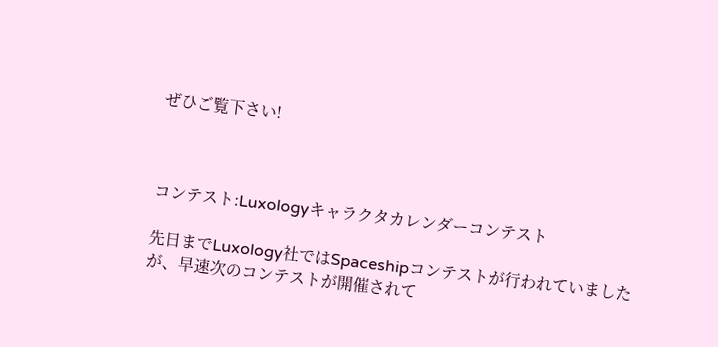ぜひご覧下さい!



コンテスト:Luxologyキャラクタカレンダーコンテスト

先日までLuxology社ではSpaceshipコンテストが行われていましたが、早速次のコンテストが開催されて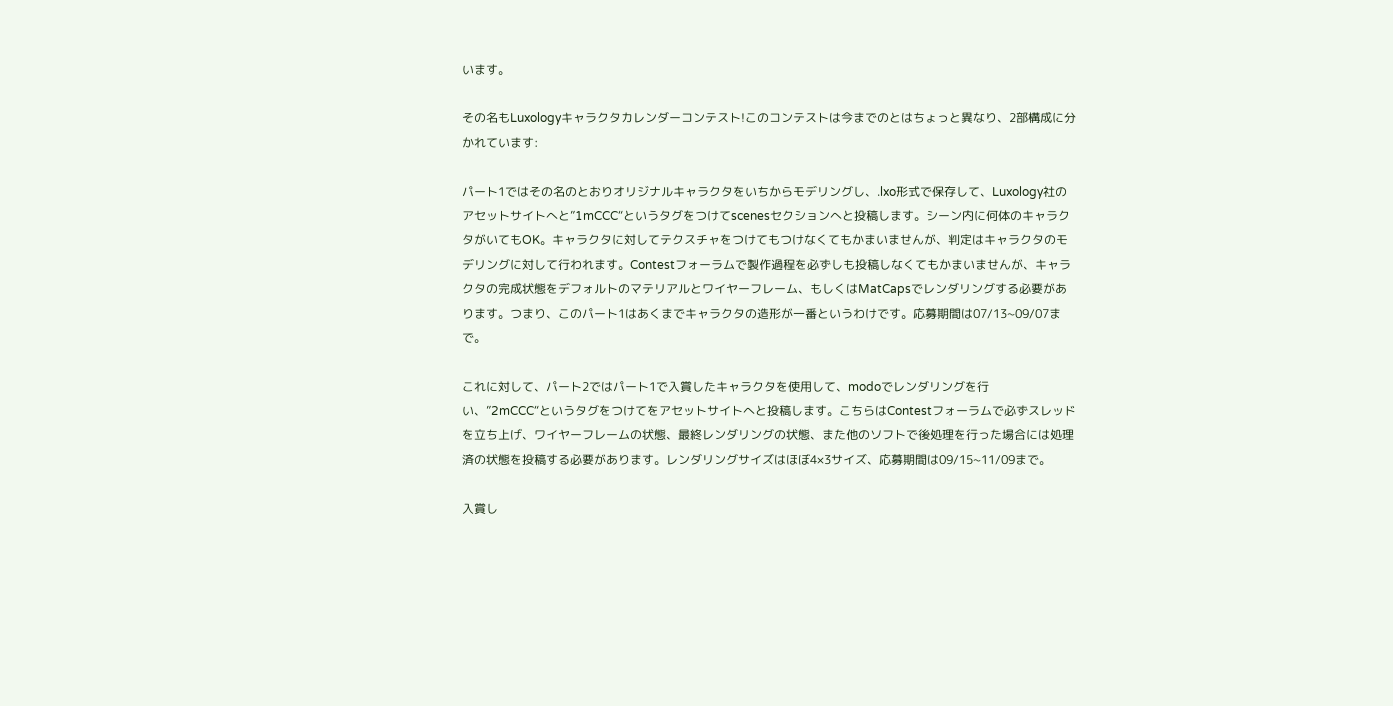います。

その名もLuxologyキャラクタカレンダーコンテスト!このコンテストは今までのとはちょっと異なり、2部構成に分かれています:

パート1ではその名のとおりオリジナルキャラクタをいちからモデリングし、.lxo形式で保存して、Luxology社のアセットサイトへと”1mCCC“というタグをつけてscenesセクションへと投稿します。シーン内に何体のキャラクタがいてもOK。キャラクタに対してテクスチャをつけてもつけなくてもかまいませんが、判定はキャラクタのモデリングに対して行われます。Contestフォーラムで製作過程を必ずしも投稿しなくてもかまいませんが、キャラクタの完成状態をデフォルトのマテリアルとワイヤーフレーム、もしくはMatCapsでレンダリングする必要があります。つまり、このパート1はあくまでキャラクタの造形が一番というわけです。応募期間は07/13~09/07まで。

これに対して、パート2ではパート1で入賞したキャラクタを使用して、modoでレンダリングを行い、”2mCCC“というタグをつけてをアセットサイトへと投稿します。こちらはContestフォーラムで必ずスレッドを立ち上げ、ワイヤーフレームの状態、最終レンダリングの状態、また他のソフトで後処理を行った場合には処理済の状態を投稿する必要があります。レンダリングサイズはほぼ4×3サイズ、応募期間は09/15~11/09まで。

入賞し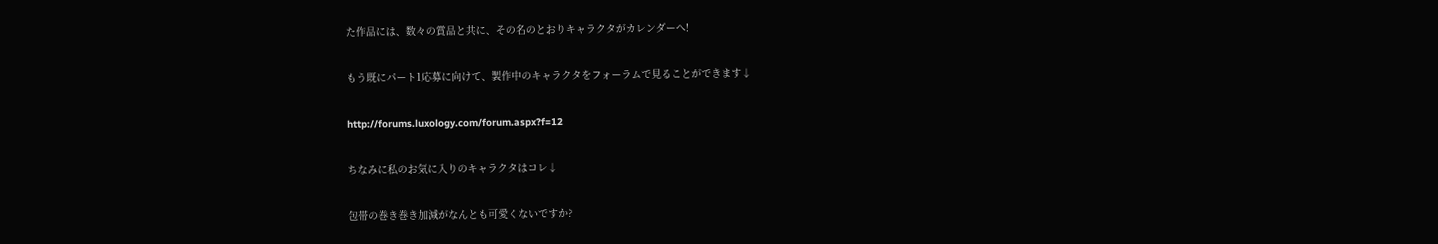た作品には、数々の賞品と共に、その名のとおりキャラクタがカレンダーへ!

もう既にパート1応募に向けて、製作中のキャラクタをフォーラムで見ることができます↓

http://forums.luxology.com/forum.aspx?f=12

ちなみに私のお気に入りのキャラクタはコレ↓

包帯の巻き巻き加減がなんとも可愛くないですか?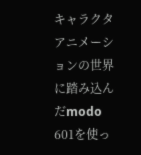キャラクタアニメーションの世界に踏み込んだmodo 601を使っ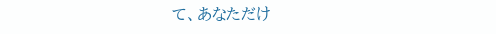て、あなただけ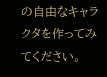の自由なキャラクタを作ってみてください。